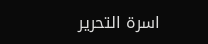اسرة التحرير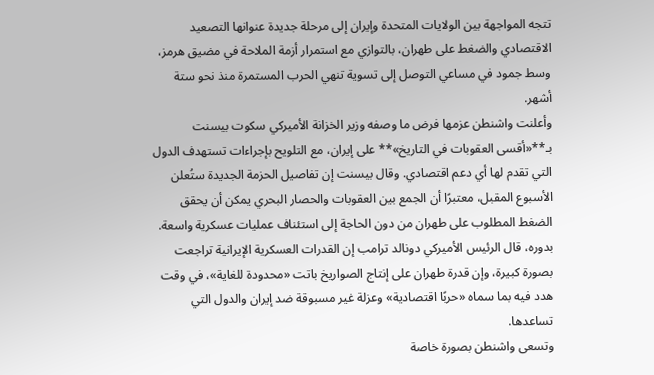تتجه المواجهة بين الولايات المتحدة وإيران إلى مرحلة جديدة عنوانها التصعيد الاقتصادي والضغط على طهران، بالتوازي مع استمرار أزمة الملاحة في مضيق هرمز، وسط جمود في مساعي التوصل إلى تسوية تنهي الحرب المستمرة منذ نحو ستة أشهر.
وأعلنت واشنطن عزمها فرض ما وصفه وزير الخزانة الأميركي سكوت بيسنت بـ**«أقسى العقوبات في التاريخ»** على إيران، مع التلويح بإجراءات تستهدف الدول التي تقدم لها أي دعم اقتصادي. وقال بيسنت إن تفاصيل الحزمة الجديدة ستُعلن الأسبوع المقبل، معتبرًا أن الجمع بين العقوبات والحصار البحري يمكن أن يحقق الضغط المطلوب على طهران من دون الحاجة إلى استئناف عمليات عسكرية واسعة.
بدوره، قال الرئيس الأميركي دونالد ترامب إن القدرات العسكرية الإيرانية تراجعت بصورة كبيرة، وإن قدرة طهران على إنتاج الصواريخ باتت «محدودة للغاية»، في وقت هدد فيه بما سماه «حربًا اقتصادية» وعزلة غير مسبوقة ضد إيران والدول التي تساعدها.
وتسعى واشنطن بصورة خاصة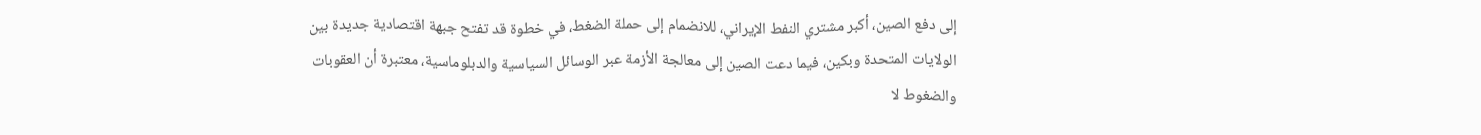إلى دفع الصين، أكبر مشتري النفط الإيراني، للانضمام إلى حملة الضغط، في خطوة قد تفتح جبهة اقتصادية جديدة بين الولايات المتحدة وبكين، فيما دعت الصين إلى معالجة الأزمة عبر الوسائل السياسية والدبلوماسية، معتبرة أن العقوبات والضغوط لا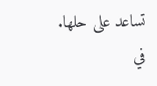تساعد على حلها.
في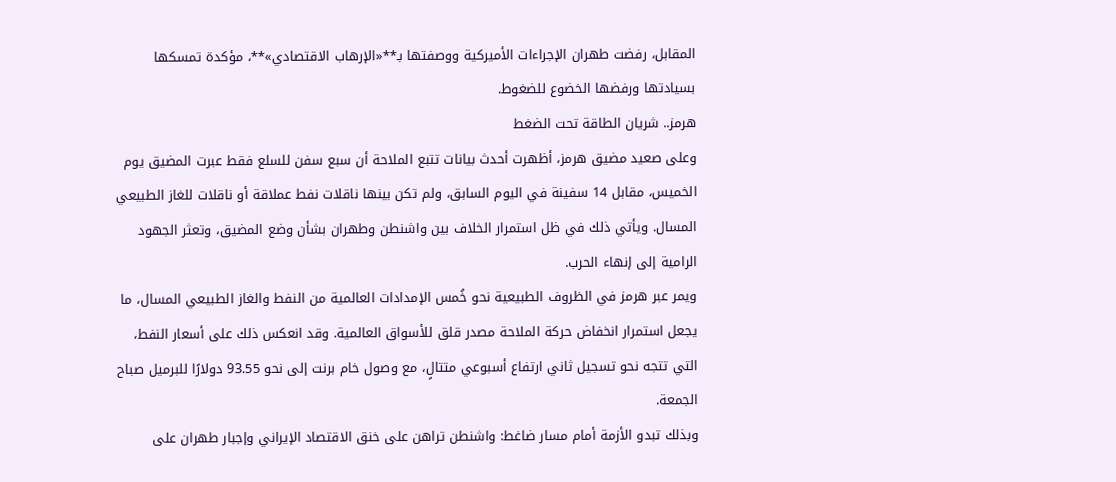المقابل، رفضت طهران الإجراءات الأميركية ووصفتها بـ**«الإرهاب الاقتصادي»**، مؤكدة تمسكها بسيادتها ورفضها الخضوع للضغوط.
هرمز.. شريان الطاقة تحت الضغط
وعلى صعيد مضيق هرمز، أظهرت أحدث بيانات تتبع الملاحة أن سبع سفن للسلع فقط عبرت المضيق يوم الخميس، مقابل 14 سفينة في اليوم السابق، ولم تكن بينها ناقلات نفط عملاقة أو ناقلات للغاز الطبيعي المسال. ويأتي ذلك في ظل استمرار الخلاف بين واشنطن وطهران بشأن وضع المضيق، وتعثر الجهود الرامية إلى إنهاء الحرب.
ويمر عبر هرمز في الظروف الطبيعية نحو خُمس الإمدادات العالمية من النفط والغاز الطبيعي المسال، ما يجعل استمرار انخفاض حركة الملاحة مصدر قلق للأسواق العالمية. وقد انعكس ذلك على أسعار النفط، التي تتجه نحو تسجيل ثاني ارتفاع أسبوعي متتالٍ، مع وصول خام برنت إلى نحو 93.55 دولارًا للبرميل صباح الجمعة.
وبذلك تبدو الأزمة أمام مسار ضاغط: واشنطن تراهن على خنق الاقتصاد الإيراني وإجبار طهران على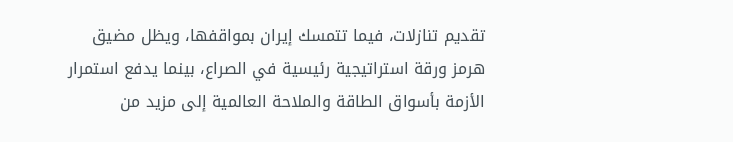تقديم تنازلات، فيما تتمسك إيران بمواقفها، ويظل مضيق هرمز ورقة استراتيجية رئيسية في الصراع، بينما يدفع استمرار الأزمة بأسواق الطاقة والملاحة العالمية إلى مزيد من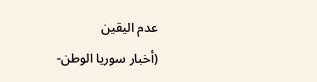عدم اليقين
(أخبار سوريا الوطن-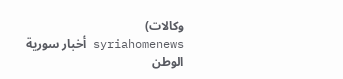وكالات)
syriahomenews أخبار سورية الوطن